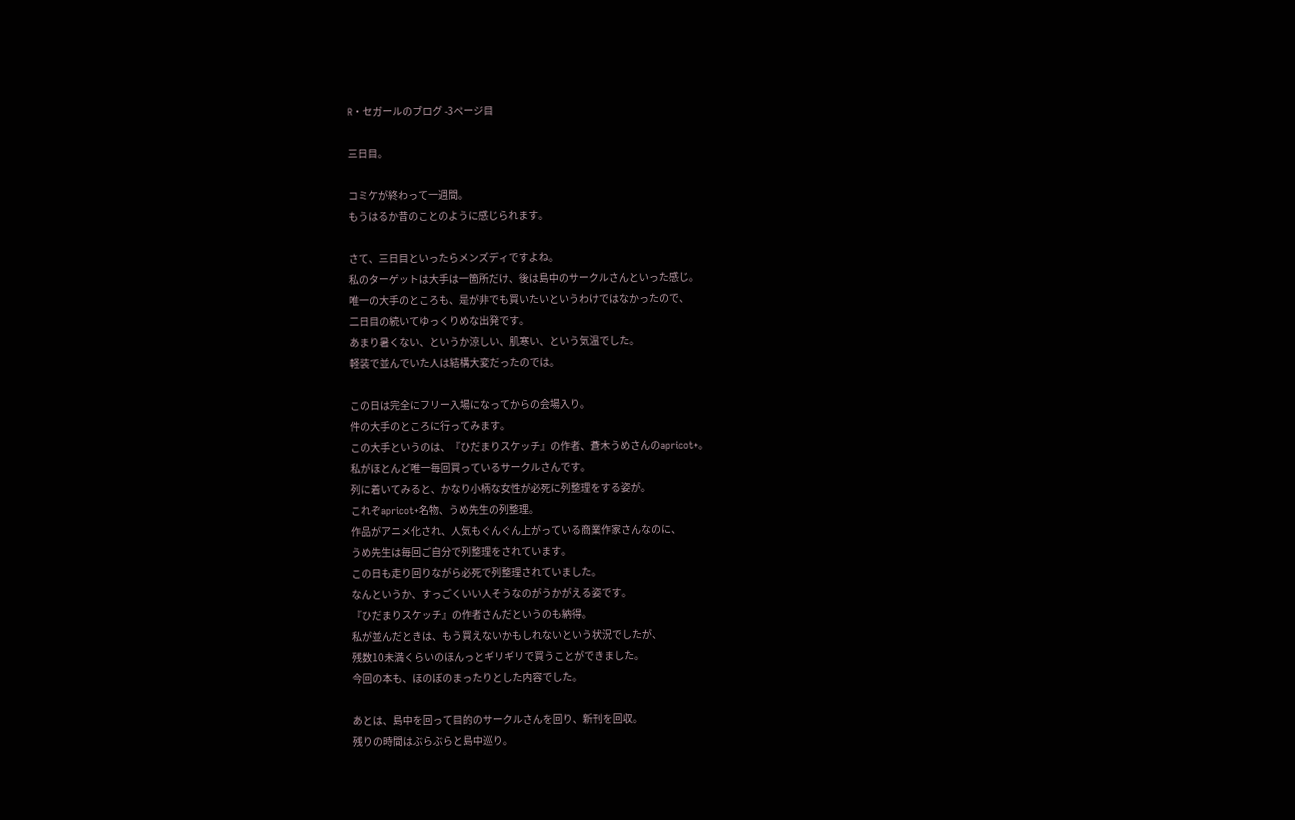R・セガールのブログ -3ページ目

三日目。

コミケが終わって一週間。
もうはるか昔のことのように感じられます。

さて、三日目といったらメンズディですよね。
私のターゲットは大手は一箇所だけ、後は島中のサークルさんといった感じ。
唯一の大手のところも、是が非でも買いたいというわけではなかったので、
二日目の続いてゆっくりめな出発です。
あまり暑くない、というか涼しい、肌寒い、という気温でした。
軽装で並んでいた人は結構大変だったのでは。

この日は完全にフリー入場になってからの会場入り。
件の大手のところに行ってみます。
この大手というのは、『ひだまりスケッチ』の作者、蒼木うめさんのapricot+。
私がほとんど唯一毎回買っているサークルさんです。
列に着いてみると、かなり小柄な女性が必死に列整理をする姿が。
これぞapricot+名物、うめ先生の列整理。
作品がアニメ化され、人気もぐんぐん上がっている商業作家さんなのに、
うめ先生は毎回ご自分で列整理をされています。
この日も走り回りながら必死で列整理されていました。
なんというか、すっごくいい人そうなのがうかがえる姿です。
『ひだまりスケッチ』の作者さんだというのも納得。
私が並んだときは、もう買えないかもしれないという状況でしたが、
残数10未満くらいのほんっとギリギリで買うことができました。
今回の本も、ほのぼのまったりとした内容でした。

あとは、島中を回って目的のサークルさんを回り、新刊を回収。
残りの時間はぶらぶらと島中巡り。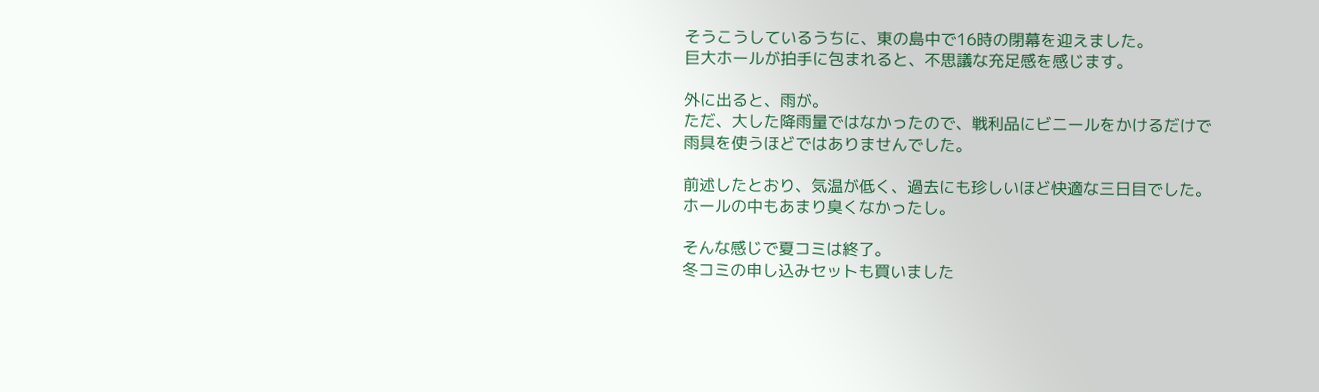そうこうしているうちに、東の島中で16時の閉幕を迎えました。
巨大ホールが拍手に包まれると、不思議な充足感を感じます。

外に出ると、雨が。
ただ、大した降雨量ではなかったので、戦利品にビニールをかけるだけで
雨具を使うほどではありませんでした。

前述したとおり、気温が低く、過去にも珍しいほど快適な三日目でした。
ホールの中もあまり臭くなかったし。

そんな感じで夏コミは終了。
冬コミの申し込みセットも買いました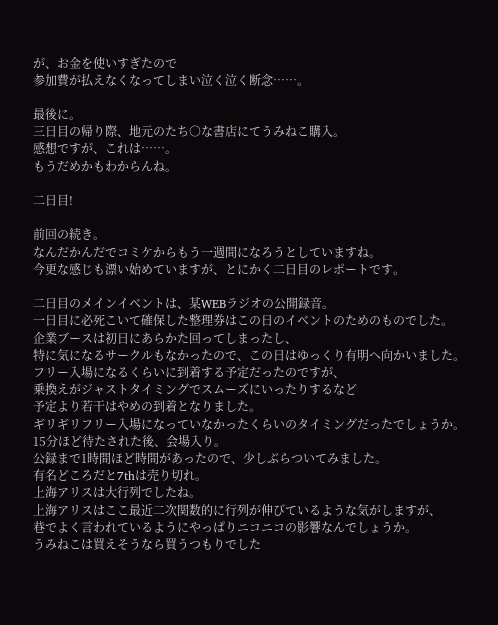が、お金を使いすぎたので
参加費が払えなくなってしまい泣く泣く断念……。

最後に。
三日目の帰り際、地元のたち○な書店にてうみねこ購入。
感想ですが、これは……。
もうだめかもわからんね。

二日目!

前回の続き。
なんだかんだでコミケからもう一週間になろうとしていますね。
今更な感じも漂い始めていますが、とにかく二日目のレポートです。

二日目のメインイベントは、某WEBラジオの公開録音。
一日目に必死こいて確保した整理券はこの日のイベントのためのものでした。
企業ブースは初日にあらかた回ってしまったし、
特に気になるサークルもなかったので、この日はゆっくり有明へ向かいました。
フリー入場になるくらいに到着する予定だったのですが、
乗換えがジャストタイミングでスムーズにいったりするなど
予定より若干はやめの到着となりました。
ギリギリフリー入場になっていなかったくらいのタイミングだったでしょうか。
15分ほど待たされた後、会場入り。
公録まで1時間ほど時間があったので、少しぶらついてみました。
有名どころだと7thは売り切れ。
上海アリスは大行列でしたね。
上海アリスはここ最近二次関数的に行列が伸びているような気がしますが、
巷でよく言われているようにやっぱりニコニコの影響なんでしょうか。
うみねこは買えそうなら買うつもりでした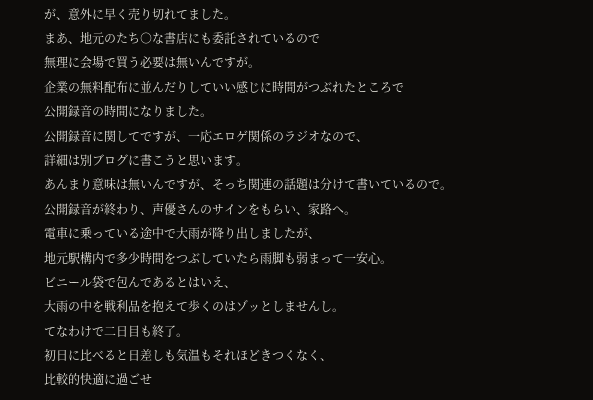が、意外に早く売り切れてました。
まあ、地元のたち○な書店にも委託されているので
無理に会場で買う必要は無いんですが。
企業の無料配布に並んだりしていい感じに時間がつぶれたところで
公開録音の時間になりました。
公開録音に関してですが、一応エロゲ関係のラジオなので、
詳細は別ブログに書こうと思います。
あんまり意味は無いんですが、そっち関連の話題は分けて書いているので。
公開録音が終わり、声優さんのサインをもらい、家路へ。
電車に乗っている途中で大雨が降り出しましたが、
地元駅構内で多少時間をつぶしていたら雨脚も弱まって一安心。
ビニール袋で包んであるとはいえ、
大雨の中を戦利品を抱えて歩くのはゾッとしませんし。
てなわけで二日目も終了。
初日に比べると日差しも気温もそれほどきつくなく、
比較的快適に過ごせ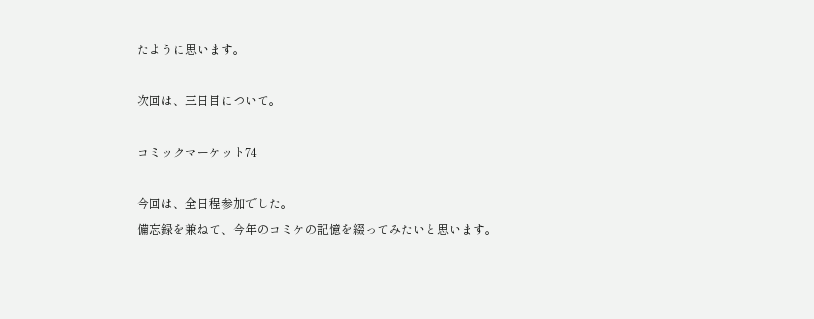たように思います。

次回は、三日目について。

コミックマーケット74

今回は、全日程参加でした。
備忘録を兼ねて、今年のコミケの記憶を綴ってみたいと思います。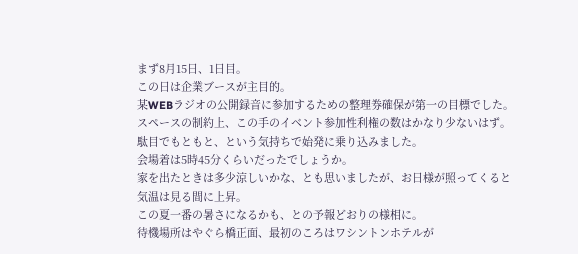まず8月15日、1日目。
この日は企業ブースが主目的。
某WEBラジオの公開録音に参加するための整理券確保が第一の目標でした。
スペースの制約上、この手のイベント参加性利権の数はかなり少ないはず。
駄目でもともと、という気持ちで始発に乗り込みました。
会場着は5時45分くらいだったでしょうか。
家を出たときは多少涼しいかな、とも思いましたが、お日様が照ってくると
気温は見る間に上昇。
この夏一番の暑さになるかも、との予報どおりの様相に。
待機場所はやぐら橋正面、最初のころはワシントンホテルが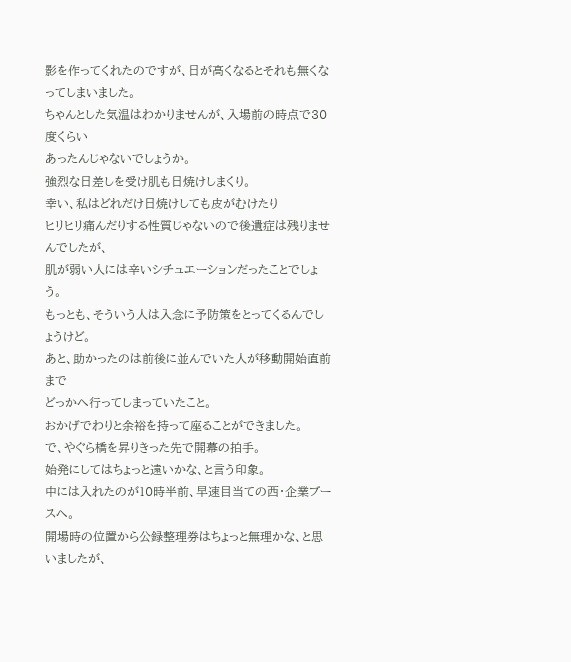影を作ってくれたのですが、日が高くなるとそれも無くなってしまいました。
ちゃんとした気温はわかりませんが、入場前の時点で30度くらい
あったんじゃないでしょうか。
強烈な日差しを受け肌も日焼けしまくり。
幸い、私はどれだけ日焼けしても皮がむけたり
ヒリヒリ痛んだりする性質じゃないので後遺症は残りませんでしたが、
肌が弱い人には辛いシチュエーションだったことでしょう。
もっとも、そういう人は入念に予防策をとってくるんでしょうけど。
あと、助かったのは前後に並んでいた人が移動開始直前まで
どっかへ行ってしまっていたこと。
おかげでわりと余裕を持って座ることができました。
で、やぐら橋を昇りきった先で開幕の拍手。
始発にしてはちょっと遠いかな、と言う印象。
中には入れたのが10時半前、早速目当ての西・企業ブースへ。
開場時の位置から公録整理券はちょっと無理かな、と思いましたが、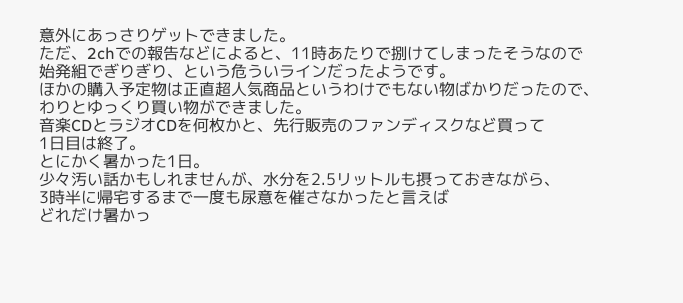意外にあっさりゲットできました。
ただ、2chでの報告などによると、11時あたりで捌けてしまったそうなので
始発組でぎりぎり、という危ういラインだったようです。
ほかの購入予定物は正直超人気商品というわけでもない物ばかりだったので、
わりとゆっくり買い物ができました。
音楽CDとラジオCDを何枚かと、先行販売のファンディスクなど買って
1日目は終了。
とにかく暑かった1日。
少々汚い話かもしれませんが、水分を2.5リットルも摂っておきながら、
3時半に帰宅するまで一度も尿意を催さなかったと言えば
どれだけ暑かっ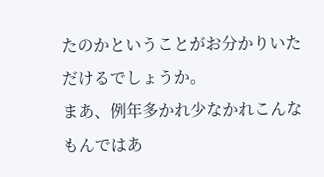たのかということがお分かりいただけるでしょうか。
まあ、例年多かれ少なかれこんなもんではあ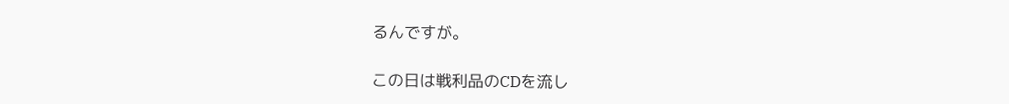るんですが。

この日は戦利品のCDを流し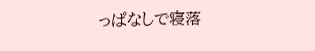っぱなしで寝落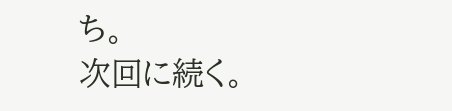ち。
次回に続く。